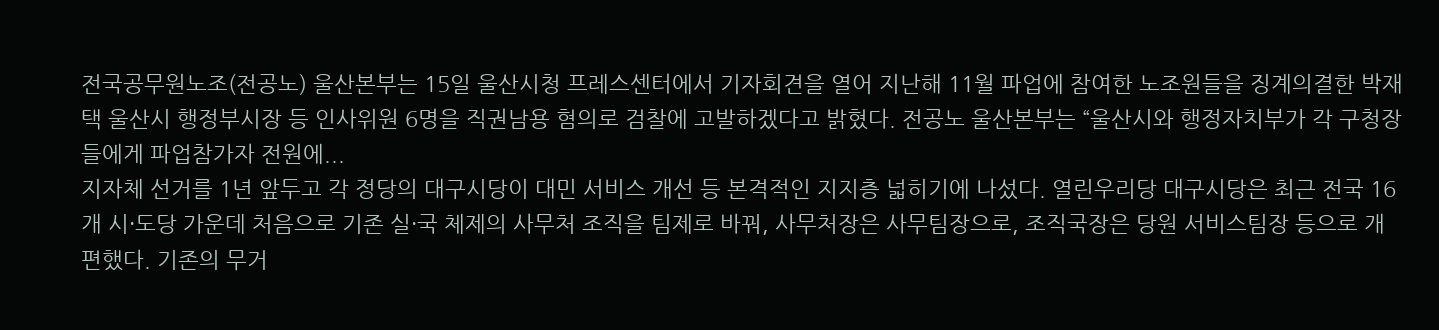전국공무원노조(전공노) 울산본부는 15일 울산시청 프레스센터에서 기자회견을 열어 지난해 11월 파업에 참여한 노조원들을 징계의결한 박재택 울산시 행정부시장 등 인사위원 6명을 직권남용 혐의로 검찰에 고발하겠다고 밝혔다. 전공노 울산본부는 “울산시와 행정자치부가 각 구청장들에게 파업참가자 전원에...
지자체 선거를 1년 앞두고 각 정당의 대구시당이 대민 서비스 개선 등 본격적인 지지층 넓히기에 나섰다. 열린우리당 대구시당은 최근 전국 16개 시·도당 가운데 처음으로 기존 실·국 체제의 사무처 조직을 팀제로 바꿔, 사무처장은 사무팀장으로, 조직국장은 당원 서비스팀장 등으로 개편했다. 기존의 무거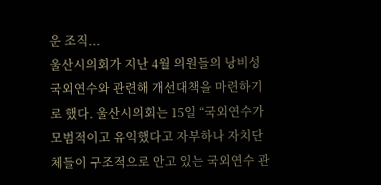운 조직...
울산시의회가 지난 4월 의원들의 낭비성 국외연수와 관련해 개선대책을 마련하기로 했다. 울산시의회는 15일 “국외연수가 모범적이고 유익했다고 자부하나 자치단체들이 구조적으로 안고 있는 국외연수 관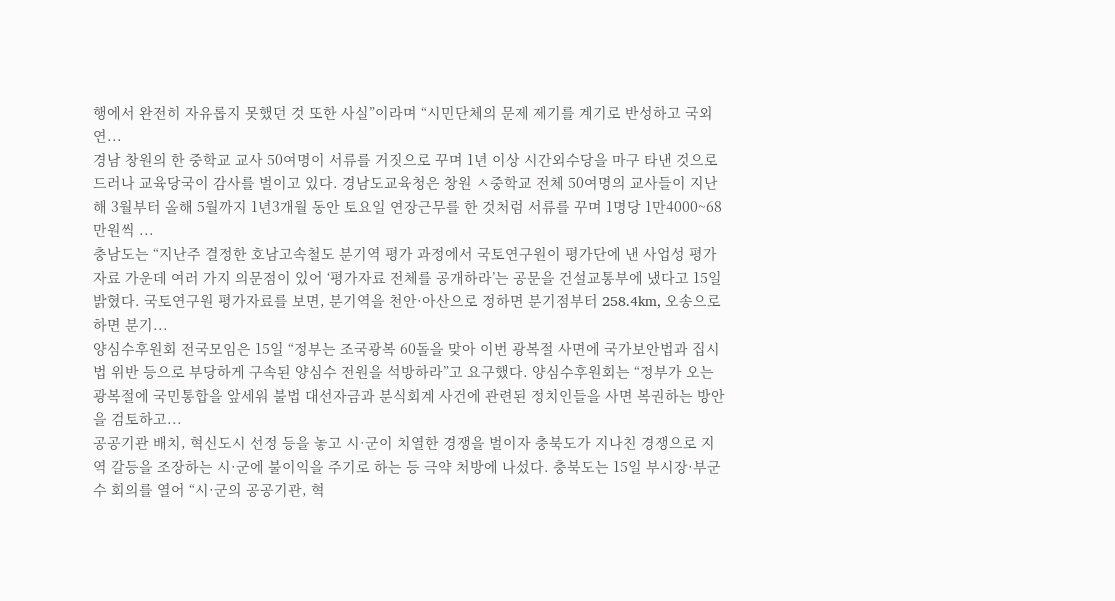행에서 완전히 자유롭지 못했던 것 또한 사실”이라며 “시민단체의 문제 제기를 계기로 반성하고 국외연...
경남 창원의 한 중학교 교사 50여명이 서류를 거짓으로 꾸며 1년 이상 시간외수당을 마구 타낸 것으로 드러나 교육당국이 감사를 벌이고 있다. 경남도교육청은 창원 ㅅ중학교 전체 50여명의 교사들이 지난해 3월부터 올해 5월까지 1년3개월 동안 토요일 연장근무를 한 것처럼 서류를 꾸며 1명당 1만4000~68만원씩 ...
충남도는 “지난주 결정한 호남고속철도 분기역 평가 과정에서 국토연구원이 평가단에 낸 사업성 평가자료 가운데 여러 가지 의문점이 있어 ‘평가자료 전체를 공개하라’는 공문을 건설교통부에 냈다고 15일 밝혔다. 국토연구원 평가자료를 보면, 분기역을 천안·아산으로 정하면 분기점부터 258.4km, 오송으로 하면 분기...
양심수후원회 전국모임은 15일 “정부는 조국광복 60돌을 맞아 이번 광복절 사면에 국가보안법과 집시법 위반 등으로 부당하게 구속된 양심수 전원을 석방하라”고 요구했다. 양심수후원회는 “정부가 오는 광복절에 국민통합을 앞세워 불법 대선자금과 분식회계 사건에 관련된 정치인들을 사면 복권하는 방안을 검토하고...
공공기관 배치, 혁신도시 선정 등을 놓고 시·군이 치열한 경쟁을 벌이자 충북도가 지나친 경쟁으로 지역 갈등을 조장하는 시·군에 불이익을 주기로 하는 등 극약 처방에 나섰다. 충북도는 15일 부시장·부군수 회의를 열어 “시·군의 공공기관, 혁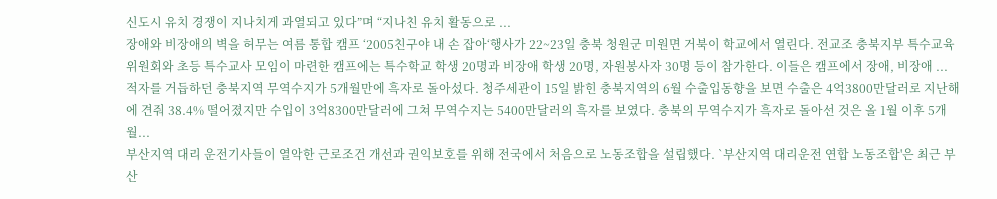신도시 유치 경쟁이 지나치게 과열되고 있다”며 “지나친 유치 활동으로 ...
장애와 비장애의 벽을 허무는 여름 통합 캠프 ‘2005친구야 내 손 잡아‘행사가 22~23일 충북 청원군 미원면 거북이 학교에서 열린다. 전교조 충북지부 특수교육위원회와 초등 특수교사 모임이 마련한 캠프에는 특수학교 학생 20명과 비장애 학생 20명, 자원봉사자 30명 등이 참가한다. 이들은 캠프에서 장애, 비장애 ...
적자를 거듭하던 충북지역 무역수지가 5개월만에 흑자로 돌아섰다. 청주세관이 15일 밝힌 충북지역의 6월 수출입동향을 보면 수출은 4억3800만달러로 지난해에 견줘 38.4% 떨어졌지만 수입이 3억8300만달러에 그쳐 무역수지는 5400만달러의 흑자를 보였다. 충북의 무역수지가 흑자로 돌아선 것은 올 1월 이후 5개월...
부산지역 대리 운전기사들이 열악한 근로조건 개선과 권익보호를 위해 전국에서 처음으로 노동조합을 설립했다. `부산지역 대리운전 연합 노동조합'은 최근 부산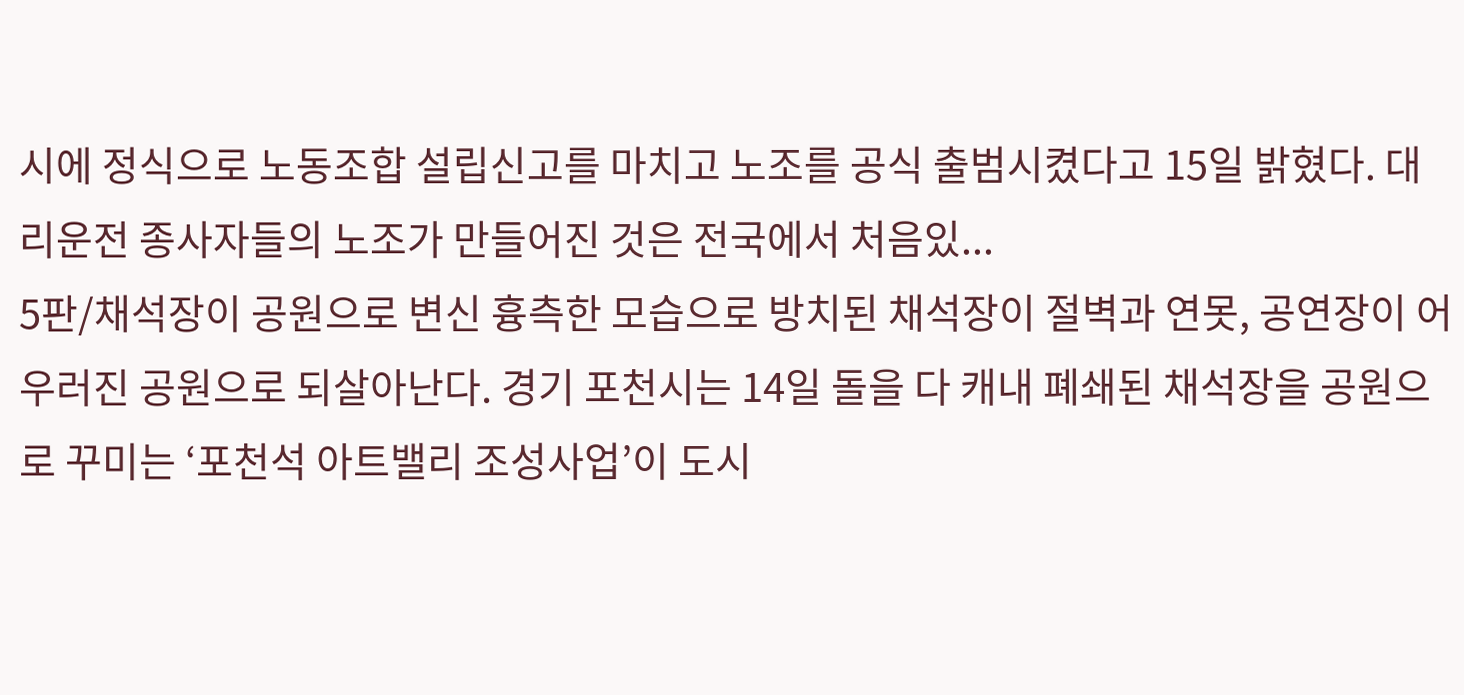시에 정식으로 노동조합 설립신고를 마치고 노조를 공식 출범시켰다고 15일 밝혔다. 대리운전 종사자들의 노조가 만들어진 것은 전국에서 처음있...
5판/채석장이 공원으로 변신 흉측한 모습으로 방치된 채석장이 절벽과 연못, 공연장이 어우러진 공원으로 되살아난다. 경기 포천시는 14일 돌을 다 캐내 폐쇄된 채석장을 공원으로 꾸미는 ‘포천석 아트밸리 조성사업’이 도시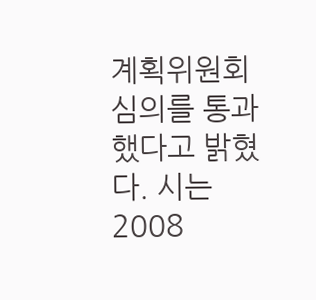계획위원회 심의를 통과했다고 밝혔다. 시는 2008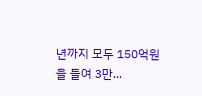년까지 모두 150억원을 들여 3만...